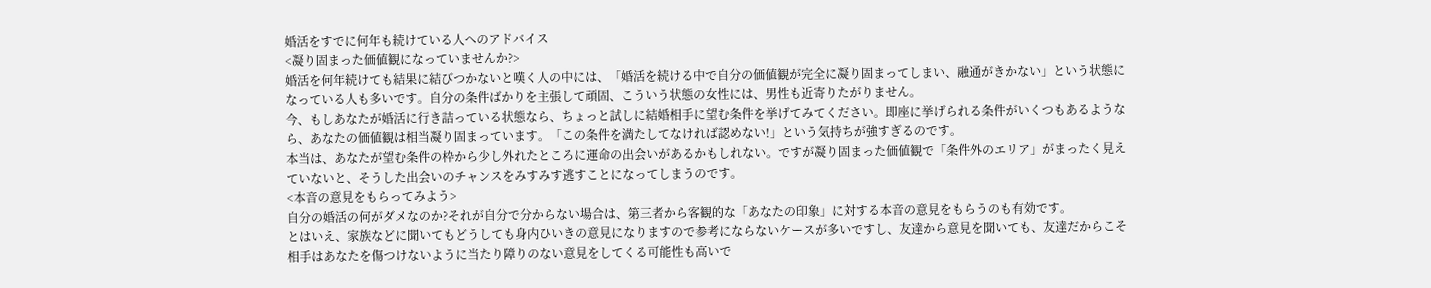婚活をすでに何年も続けている人へのアドバイス
<凝り固まった価値観になっていませんか?>
婚活を何年続けても結果に結びつかないと嘆く人の中には、「婚活を続ける中で自分の価値観が完全に凝り固まってしまい、融通がきかない」という状態になっている人も多いです。自分の条件ばかりを主張して頑固、こういう状態の女性には、男性も近寄りたがりません。
今、もしあなたが婚活に行き詰っている状態なら、ちょっと試しに結婚相手に望む条件を挙げてみてください。即座に挙げられる条件がいくつもあるようなら、あなたの価値観は相当凝り固まっています。「この条件を満たしてなければ認めない!」という気持ちが強すぎるのです。
本当は、あなたが望む条件の枠から少し外れたところに運命の出会いがあるかもしれない。ですが凝り固まった価値観で「条件外のエリア」がまったく見えていないと、そうした出会いのチャンスをみすみす逃すことになってしまうのです。
<本音の意見をもらってみよう>
自分の婚活の何がダメなのか?それが自分で分からない場合は、第三者から客観的な「あなたの印象」に対する本音の意見をもらうのも有効です。
とはいえ、家族などに聞いてもどうしても身内ひいきの意見になりますので参考にならないケースが多いですし、友達から意見を聞いても、友達だからこそ相手はあなたを傷つけないように当たり障りのない意見をしてくる可能性も高いで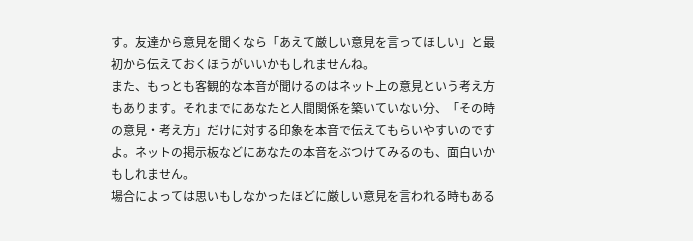す。友達から意見を聞くなら「あえて厳しい意見を言ってほしい」と最初から伝えておくほうがいいかもしれませんね。
また、もっとも客観的な本音が聞けるのはネット上の意見という考え方もあります。それまでにあなたと人間関係を築いていない分、「その時の意見・考え方」だけに対する印象を本音で伝えてもらいやすいのですよ。ネットの掲示板などにあなたの本音をぶつけてみるのも、面白いかもしれません。
場合によっては思いもしなかったほどに厳しい意見を言われる時もある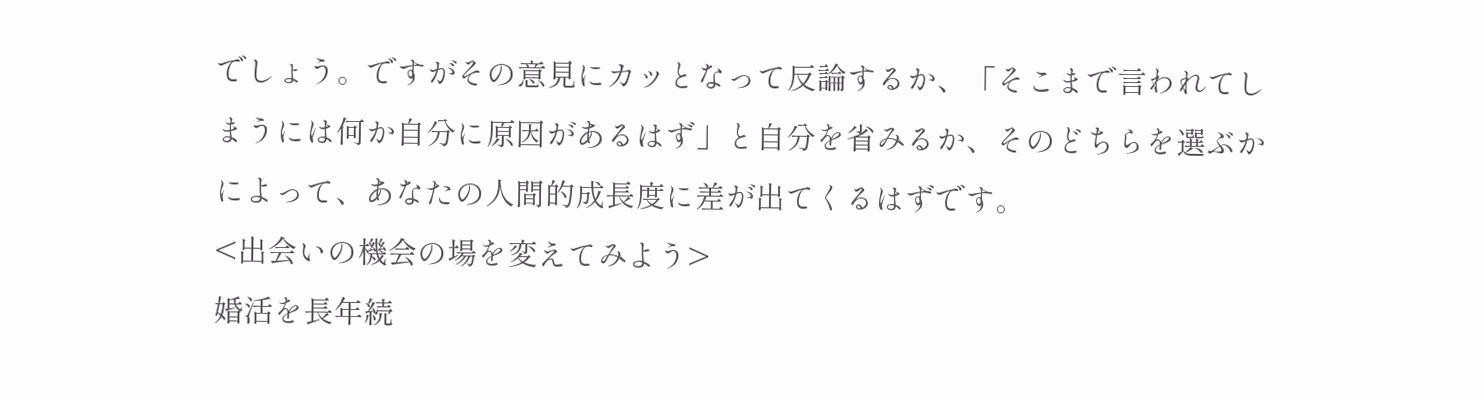でしょう。ですがその意見にカッとなって反論するか、「そこまで言われてしまうには何か自分に原因があるはず」と自分を省みるか、そのどちらを選ぶかによって、あなたの人間的成長度に差が出てくるはずです。
<出会いの機会の場を変えてみよう>
婚活を長年続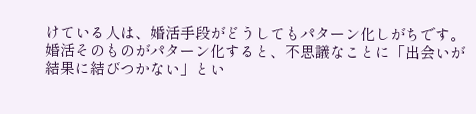けている人は、婚活手段がどうしてもパターン化しがちです。婚活そのものがパターン化すると、不思議なことに「出会いが結果に結びつかない」とい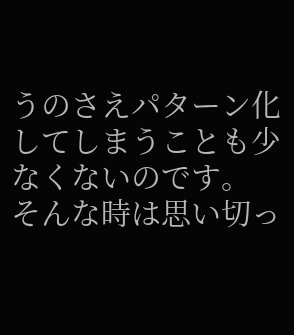うのさえパターン化してしまうことも少なくないのです。
そんな時は思い切っ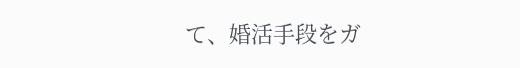て、婚活手段をガ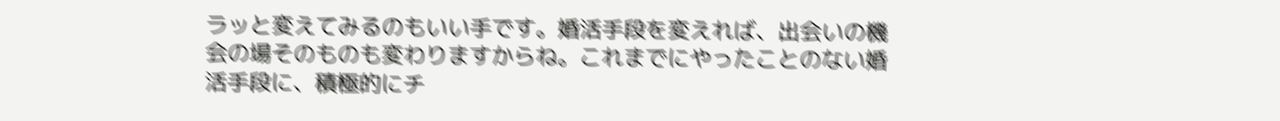ラッと変えてみるのもいい手です。婚活手段を変えれば、出会いの機会の場そのものも変わりますからね。これまでにやったことのない婚活手段に、積極的にチ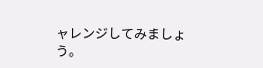ャレンジしてみましょう。